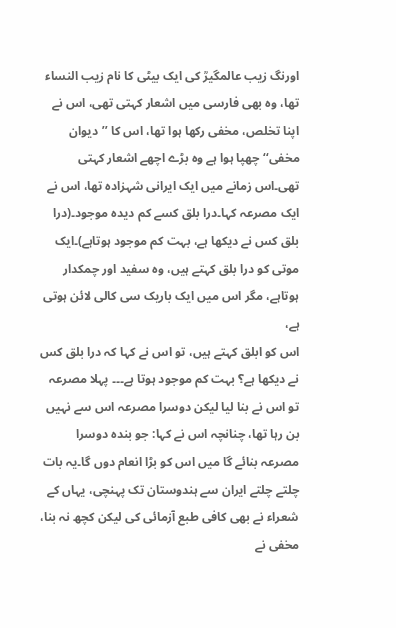اورنگ زیب عالمگیرؒ کی ایک بیٹی کا نام زیب النساء تھا، وہ بھی فارسی میں اشعار کہتی تھی، اس نے اپنا تخلص، مخفی رکھا ہوا تھا، اس کا ’’دیوان مخفی‘‘ چھپا ہوا ہے وہ بڑے اچھے اشعار کہتی تھی۔اس زمانے میں ایک ایرانی شہزادہ تھا، اس نے ایک مصرعہ کہا۔درا بلق کسے کم دیدہ موجود۔(درا بلق کس نے دیکھا ہے، بہت کم موجود ہوتاہے)۔ایک موتی کو درا بلق کہتے ہیں، وہ سفید اور چمکدار ہوتاہے، مگر اس میں ایک باریک سی کالی لائن ہوتی ہے،
اس کو ابلق کہتے ہیں، تو اس نے کہا کہ درا بلق کس نے دیکھا ہے؟ بہت کم موجود ہوتا ہے۔۔۔ پہلا مصرعہ تو اس نے بنا لیا لیکن دوسرا مصرعہ اس سے نہیں بن رہا تھا، چنانچہ اس نے کہا: جو بندہ دوسرا مصرعہ بنائے گا میں اس کو بڑا انعام دوں گا۔یہ بات چلتے چلتے ایران سے ہندوستان تک پہنچی، یہاں کے شعراء نے بھی کافی طبع آزمائی کی لیکن کچھ نہ بنا، مخفی نے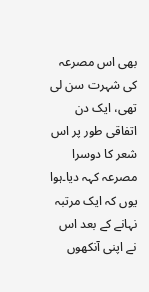بھی اس مصرعہ کی شہرت سن لی تھی، ایک دن اتفاقی طور پر اس شعر کا دوسرا مصرعہ کہہ دیا۔ہوا یوں کہ ایک مرتبہ نہانے کے بعد اس نے اپنی آنکھوں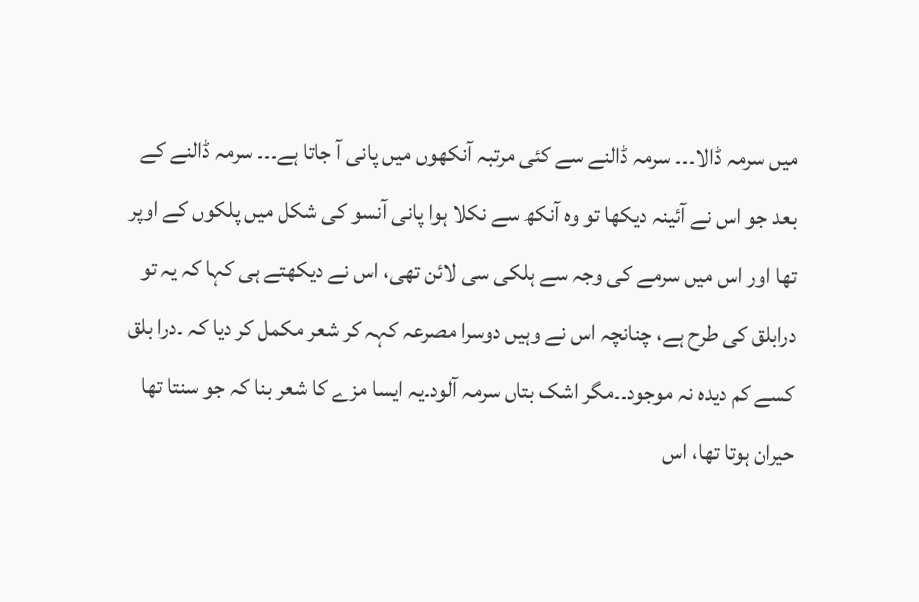میں سرمہ ڈالا۔۔۔ سرمہ ڈالنے سے کئی مرتبہ آنکھوں میں پانی آ جاتا ہے۔۔۔ سرمہ ڈالنے کے بعد جو اس نے آئینہ دیکھا تو وہ آنکھ سے نکلا ہوا پانی آنسو کی شکل میں پلکوں کے اوپر تھا اور اس میں سرمے کی وجہ سے ہلکی سی لائن تھی، اس نے دیکھتے ہی کہا کہ یہ تو درابلق کی طرح ہے، چنانچہ اس نے وہیں دوسرا مصرعہ کہہ کر شعر مکمل کر دیا کہ ۔درا بلق کسے کم دیدہ نہ موجود۔۔مگر اشک بتاں سرمہ آلود۔یہ ایسا مزے کا شعر بنا کہ جو سنتا تھا حیران ہوتا تھا، اس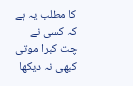کا مطلب یہ ہے کہ کسی نے چت کبرا موتی کبھی نہ دیکھا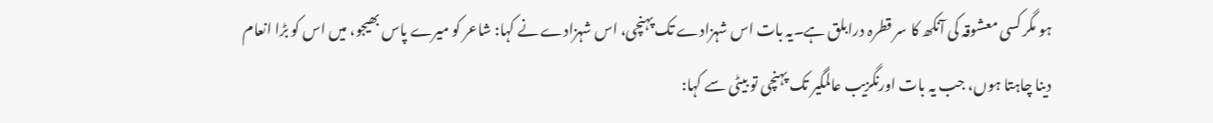ہو مگر کسی معشوقہ کی آنکھ کا سر قطرہ درابلق ہے۔یہ بات اس شہزادے تک پہنچی، اس شہزادے نے کہا: شاعر کو میرے پاس بھیجو، میں اس کو بڑا انعام دینا چاہتا ہوں، جب یہ بات اورنگزیب عالمگیر تک پہنچی تو بیٹی سے کہا: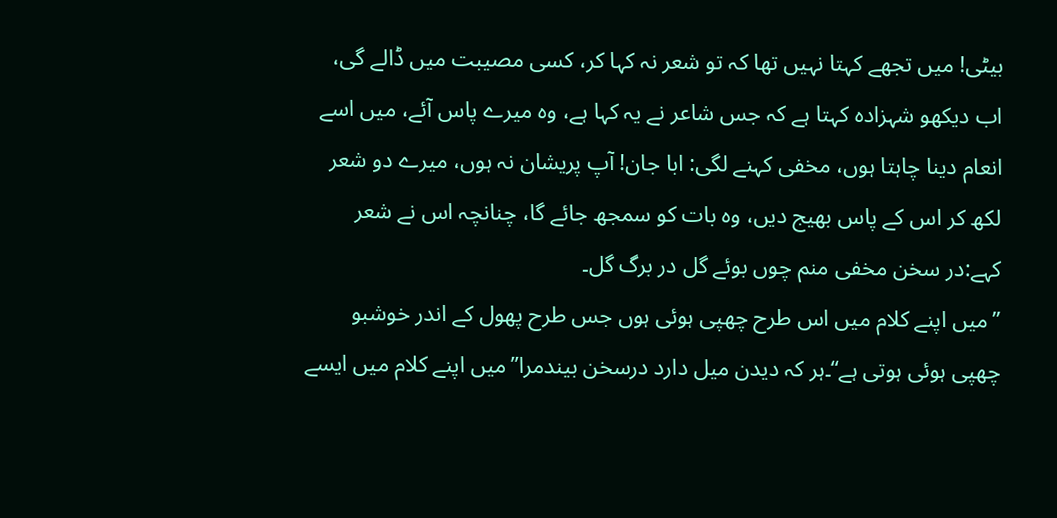بیٹی! میں تجھے کہتا نہیں تھا کہ تو شعر نہ کہا کر، کسی مصیبت میں ڈالے گی، اب دیکھو شہزادہ کہتا ہے کہ جس شاعر نے یہ کہا ہے، وہ میرے پاس آئے، میں اسے انعام دینا چاہتا ہوں، مخفی کہنے لگی: ابا جان! آپ پریشان نہ ہوں، میرے دو شعر لکھ کر اس کے پاس بھیج دیں، وہ بات کو سمجھ جائے گا، چنانچہ اس نے شعر کہے:در سخن مخفی منم چوں بوئے گل در برگ گل۔
’’میں اپنے کلام میں اس طرح چھپی ہوئی ہوں جس طرح پھول کے اندر خوشبو چھپی ہوئی ہوتی ہے‘‘۔ہر کہ دیدن میل دارد درسخن بیندمرا’’میں اپنے کلام میں ایسے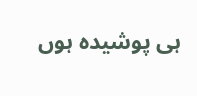ہی پوشیدہ ہوں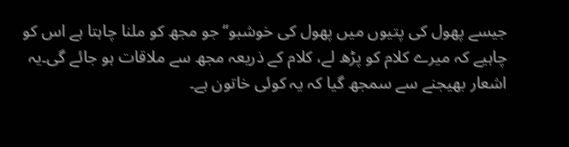جیسے پھول کی پتیوں میں پھول کی خوشبو‘‘جو مجھ کو ملنا چاہتا ہے اس کو چاہیے کہ میرے کلام کو پڑھ لے، کلام کے ذریعہ مجھ سے ملاقات ہو جائے گی۔یہ اشعار بھیجنے سے سمجھ گیا کہ یہ کوئی خاتون ہے۔